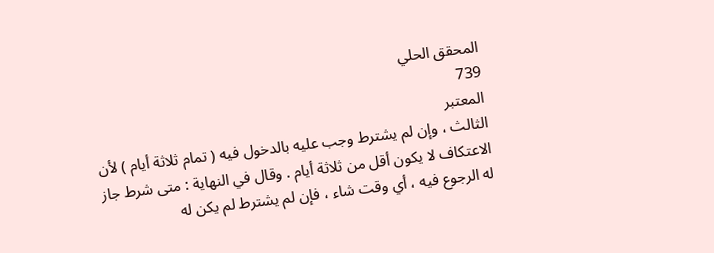المحقق الحلي
739
المعتبر
الثالث ، وإن لم يشترط وجب عليه بالدخول فيه ( تمام ثلاثة أيام ) لأن الاعتكاف لا يكون أقل من ثلاثة أيام . وقال في النهاية : متى شرط جاز له الرجوع فيه ، أي وقت شاء ، فإن لم يشترط لم يكن له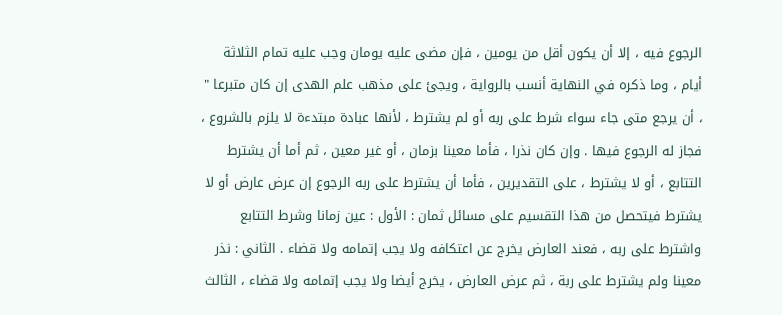الرجوع فيه ، إلا أن يكون أقل من يومين ، فإن مضى عليه يومان وجب عليه تمام الثلاثة أيام ، وما ذكره في النهاية أنسب بالرواية ، ويجئ على مذهب علم الهدى إن كان متبرعا " ، أن يرجع متى جاء سواء شرط على ربه أو لم يشترط ، لأنها عبادة مبتدءة لا يلزم بالشروع ، فجاز له الرجوع فيها . وإن كان نذرا ، فأما معينا بزمان ، أو غير معين ، ثم أما أن يشترط التتابع ، أو لا يشترط ، على التقديرين ، فأما أن يشترط على ربه الرجوع إن عرض عارض أو لا يشترط فيتحصل من هذا التقسيم على مسائل ثمان : الأول : عين زمانا وشرط التتابع واشترط على ربه ، فعند العارض يخرج عن اعتكافه ولا يجب إتمامه ولا قضاء . الثاني : نذر معينا ولم يشترط على ربة ، ثم عرض العارض ، يخرج أيضا ولا يجب إتمامه ولا قضاء ، الثالث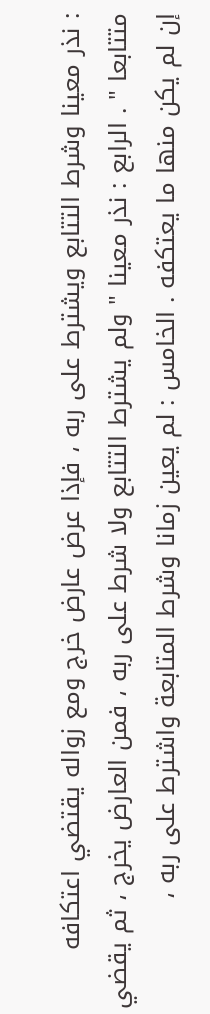: نذر معينا وشرط التتابع ويشترط على ربه ، فإذا عرض عارض خرج ومع زواله يقتضي اعتكافه متتابعا " . الرابع : نذر معينا " ولم يشترط التتابع ولا شرط على ربه ، فمن العارض يخرج ، ثم يقضي إن لم يكن منها ما يعتكفه . الخامس : لم يعين زمانا وشرط المتابعة واشترط على ربه ،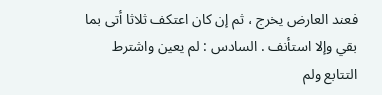فعند العارض يخرج ، ثم إن كان اعتكف ثلاثا أتى بما بقي وإلا استأنف . السادس : لم يعين واشترط التتابع ولم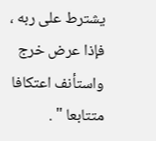يشترط على ربه ، فإذا عرض خرج واستأنف اعتكافا متتابعا " .